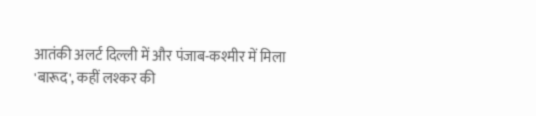आतंकी अलर्ट दिल्ली में और पंजाब-कश्मीर में मिला 'बारूद', कहीं लश्कर की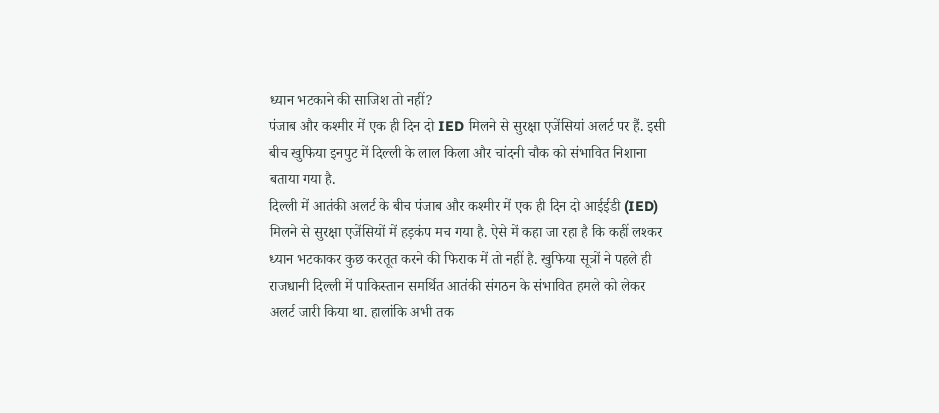ध्यान भटकाने की साजिश तो नहीं?
पंजाब और कश्मीर में एक ही दिन दो IED मिलने से सुरक्षा एजेंसियां अलर्ट पर हैं. इसी बीच खुफिया इनपुट में दिल्ली के लाल किला और चांदनी चौक को संभावित निशाना बताया गया है.
दिल्ली में आतंकी अलर्ट के बीच पंजाब और कश्मीर में एक ही दिन दो आईईडी (IED) मिलने से सुरक्षा एजेंसियों में हड़कंप मच गया है. ऐसे में कहा जा रहा है कि कहीं लश्कर ध्यान भटकाकर कुछ करतूत करने की फिराक में तो नहीं है. खुफिया सूत्रों ने पहले ही राजधानी दिल्ली में पाकिस्तान समर्थित आतंकी संगठन के संभावित हमले को लेकर अलर्ट जारी किया था. हालांकि अभी तक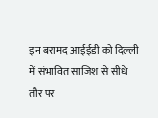इन बरामद आईईडी को दिल्ली में संभावित साजिश से सीधे तौर पर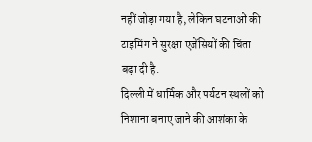नहीं जोड़ा गया है, लेकिन घटनाओं की टाइमिंग ने सुरक्षा एजेंसियों की चिंता बढ़ा दी है.
दिल्ली में धार्मिक और पर्यटन स्थलों को निशाना बनाए जाने की आशंका के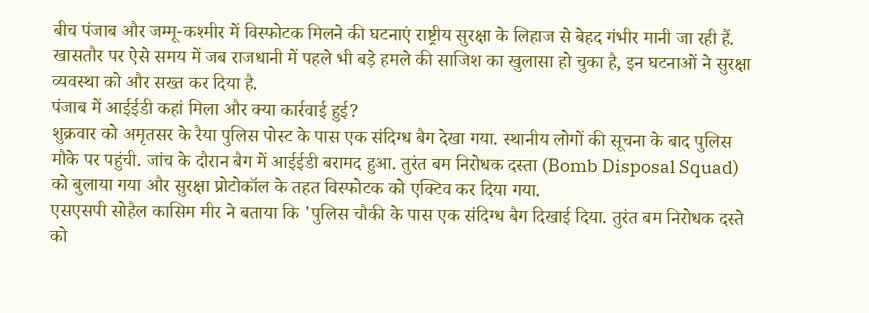बीच पंजाब और जम्मू-कश्मीर में विस्फोटक मिलने की घटनाएं राष्ट्रीय सुरक्षा के लिहाज से बेहद गंभीर मानी जा रही हैं. खासतौर पर ऐसे समय में जब राजधानी में पहले भी बड़े हमले की साजिश का खुलासा हो चुका है, इन घटनाओं ने सुरक्षा व्यवस्था को और सख्त कर दिया है.
पंजाब में आईईडी कहां मिला और क्या कार्रवाई हुई?
शुक्रवार को अमृतसर के रैया पुलिस पोस्ट के पास एक संदिग्ध बैग देखा गया. स्थानीय लोगों की सूचना के बाद पुलिस मौके पर पहुंची. जांच के दौरान बैग में आईईडी बरामद हुआ. तुरंत बम निरोधक दस्ता (Bomb Disposal Squad) को बुलाया गया और सुरक्षा प्रोटोकॉल के तहत विस्फोटक को एक्टिव कर दिया गया.
एसएसपी सोहैल कासिम मीर ने बताया कि 'पुलिस चौकी के पास एक संदिग्ध बैग दिखाई दिया. तुरंत बम निरोधक दस्ते को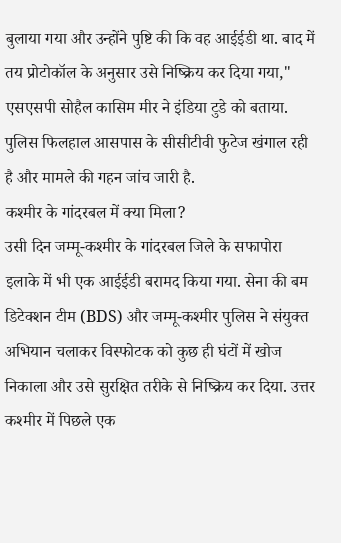बुलाया गया और उन्होंने पुष्टि की कि वह आईईडी था. बाद में तय प्रोटोकॉल के अनुसार उसे निष्क्रिय कर दिया गया," एसएसपी सोहैल कासिम मीर ने इंडिया टुडे को बताया. पुलिस फिलहाल आसपास के सीसीटीवी फुटेज खंगाल रही है और मामले की गहन जांच जारी है.
कश्मीर के गांदरबल में क्या मिला?
उसी दिन जम्मू-कश्मीर के गांदरबल जिले के सफापोरा इलाके में भी एक आईईडी बरामद किया गया. सेना की बम डिटेक्शन टीम (BDS) और जम्मू-कश्मीर पुलिस ने संयुक्त अभियान चलाकर विस्फोटक को कुछ ही घंटों में खोज निकाला और उसे सुरक्षित तरीके से निष्क्रिय कर दिया. उत्तर कश्मीर में पिछले एक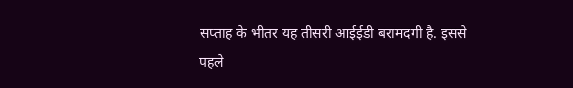सप्ताह के भीतर यह तीसरी आईईडी बरामदगी है. इससे पहले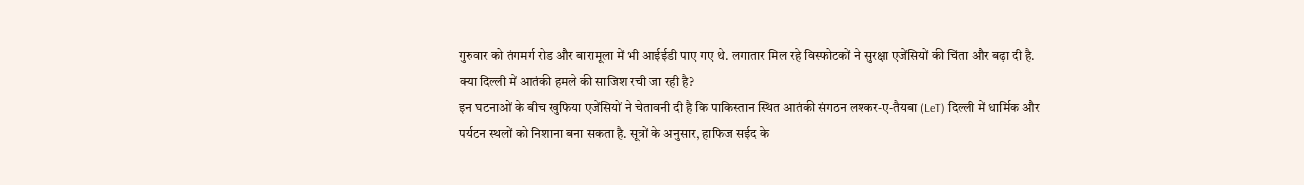गुरुवार को तंगमर्ग रोड और बारामूला में भी आईईडी पाए गए थे. लगातार मिल रहे विस्फोटकों ने सुरक्षा एजेंसियों की चिंता और बढ़ा दी है.
क्या दिल्ली में आतंकी हमले की साजिश रची जा रही है?
इन घटनाओं के बीच खुफिया एजेंसियों ने चेतावनी दी है कि पाकिस्तान स्थित आतंकी संगठन लश्कर-ए-तैयबा (LeT) दिल्ली में धार्मिक और पर्यटन स्थलों को निशाना बना सकता है. सूत्रों के अनुसार, हाफिज सईद के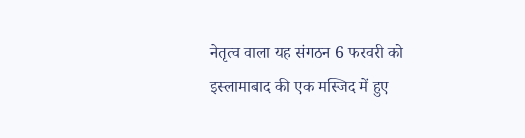नेतृत्व वाला यह संगठन 6 फरवरी को इस्लामाबाद की एक मस्जिद में हुए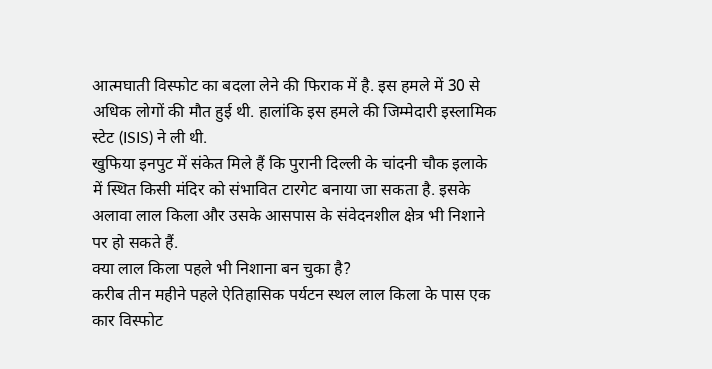आत्मघाती विस्फोट का बदला लेने की फिराक में है. इस हमले में 30 से अधिक लोगों की मौत हुई थी. हालांकि इस हमले की जिम्मेदारी इस्लामिक स्टेट (ISIS) ने ली थी.
खुफिया इनपुट में संकेत मिले हैं कि पुरानी दिल्ली के चांदनी चौक इलाके में स्थित किसी मंदिर को संभावित टारगेट बनाया जा सकता है. इसके अलावा लाल किला और उसके आसपास के संवेदनशील क्षेत्र भी निशाने पर हो सकते हैं.
क्या लाल किला पहले भी निशाना बन चुका है?
करीब तीन महीने पहले ऐतिहासिक पर्यटन स्थल लाल किला के पास एक कार विस्फोट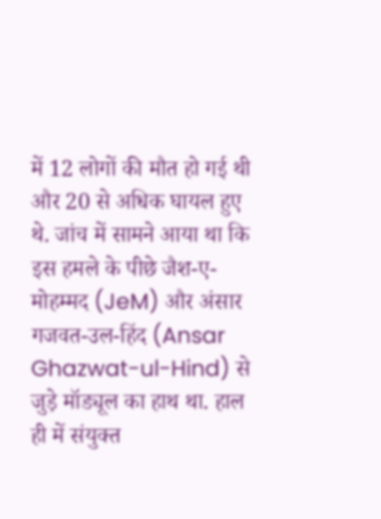में 12 लोगों की मौत हो गई थी और 20 से अधिक घायल हुए थे. जांच में सामने आया था कि इस हमले के पीछे जैश-ए-मोहम्मद (JeM) और अंसार गजवत-उल-हिंद (Ansar Ghazwat-ul-Hind) से जुड़े मॉड्यूल का हाथ था. हाल ही में संयुक्त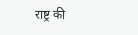राष्ट्र की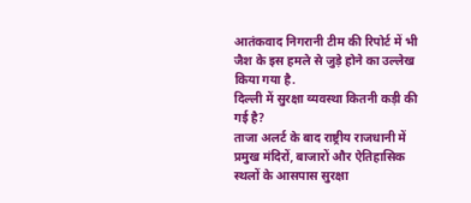आतंकवाद निगरानी टीम की रिपोर्ट में भी जैश के इस हमले से जुड़े होने का उल्लेख किया गया है.
दिल्ली में सुरक्षा व्यवस्था कितनी कड़ी की गई है?
ताजा अलर्ट के बाद राष्ट्रीय राजधानी में प्रमुख मंदिरों, बाजारों और ऐतिहासिक स्थलों के आसपास सुरक्षा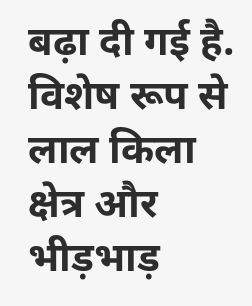बढ़ा दी गई है. विशेष रूप से लाल किला क्षेत्र और भीड़भाड़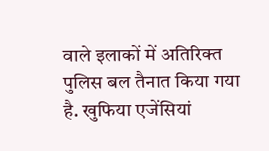वाले इलाकों में अतिरिक्त पुलिस बल तैनात किया गया है. खुफिया एजेंसियां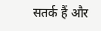सतर्क हैं और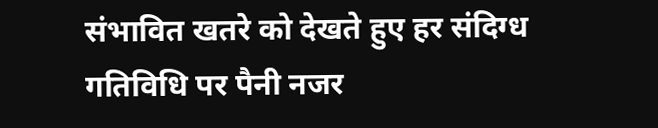संभावित खतरे को देखते हुए हर संदिग्ध गतिविधि पर पैनी नजर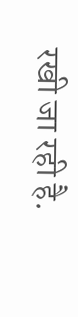रखी जा रही है.